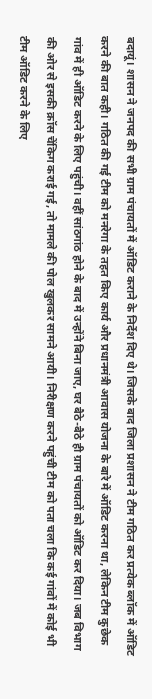बदायूं। शासन ने जनपद की सभी ग्राम पंचायतों में ऑडिट कराने के निर्देश दिए थे। जिसके बाद जिला प्रशासन ने टीम गठित कर प्रत्येक ब्लॉक में ऑडिट करने की बात कही। गठित की गई टीम को मनरेगा के तहत किए कार्य और प्रधानमंत्री आवास योजना के बारे में ऑडिट करना था, लेकिन टीम कुछेक गांव में ही ऑडिट करने के लिए पहुंची। वहीं सांठगांठ होने के बाद में उन्होंने बिना जाए, घर बैठे-बैठे ही ग्राम पंचायतों को ऑडिट कर दिया। जब विभाग की ओर से इसकी क्रॉस चेंकिग कराई गई, तो मामले की पोल खुलकर सामने आयी। निरीक्षण करने पहुंची टीम को पता चला कि कई गांवों में कोई भी टीम ऑडिट करने के लिए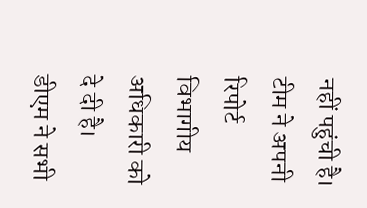नहीं पहुंची है। टीम ने अपनी रिपोर्ट विभागीय अधिकारी को दे दी है।
डीएम ने सभी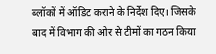ब्लॉकों में ऑडिट कराने के निर्देश दिए। जिसके बाद में विभाग की ओर से टीमों का गठन किया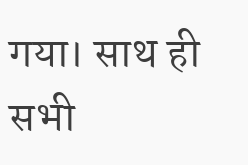गया। साथ ही सभी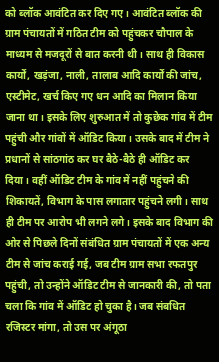को ब्लॉक आवंटित कर दिए गए। आवंटित ब्लॉक की ग्राम पंचायतों में गठित टीम को पहुंचकर चौपाल के माध्यम से मजदूरों से बात करनी थी। साथ ही विकास कार्यों, खड़ंजा, नाली, तालाब आदि कार्यों की जांच, एस्टीमेट, खर्च किए गए धन आदि का मिलान किया जाना था। इसके लिए शुरुआत में तो कुछेक गांव में टीम पहुंची और गांवों में ऑडिट किया। उसके बाद में टीम ने प्रधानों से सांठगांठ कर घर बैठे-बैठे ही ऑडिट कर दिया। वहीं ऑडिट टीम के गांव में नहीं पहुंचने की शिकायतें, विभाग के पास लगातार पहुंचने लगी। साथ ही टीम पर आरोप भी लगने लगे। इसके बाद विभाग की ओर से पिछले दिनों संबंधित ग्राम पंचायतों में एक अन्य टीम से जांच कराई गई, जब टीम ग्राम सभा रफतपुर पहुंची, तो उन्होंने ऑडिट टीम से जानकारी की, तो पता चला कि गांव में ऑडिट हो चुका है। जब संबधित रजिस्टर मांगा, तो उस पर अंगूठा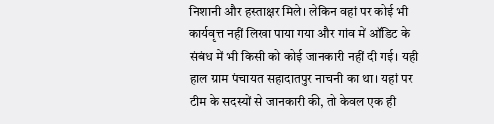निशानी और हस्ताक्षर मिले। लेकिन वहां पर कोई भी कार्यवृत्त नहीं लिखा पाया गया और गांव में ऑडिट के संबंध में भी किसी को कोई जानकारी नहीं दी गई। यही हाल ग्राम पंचायत सहादातपुर नाचनी का था। यहां पर टीम के सदस्यों से जानकारी की, तो केवल एक ही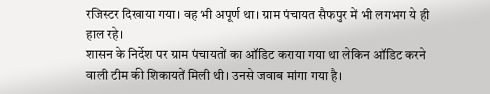रजिस्टर दिखाया गया। वह भी अपूर्ण था। ग्राम पंचायत सैफपुर में भी लगभग ये ही हाल रहे।
शासन के निर्देश पर ग्राम पंचायतों का ऑडिट कराया गया था लेकिन ऑडिट करने वाली टीम की शिकायतें मिली थी। उनसे जवाब मांगा गया है।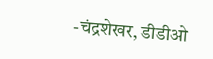-चंद्रशेखर, डीडीओ